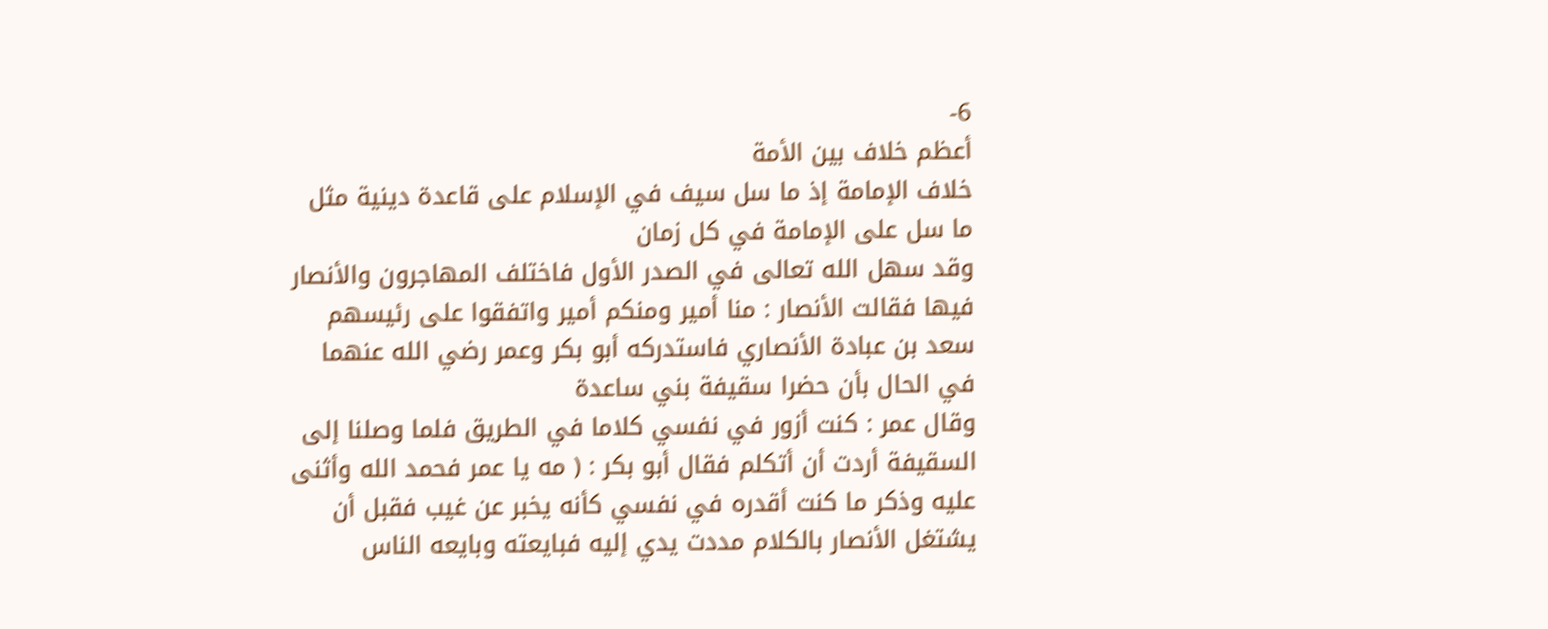6-
أعظم خلاف بين الأمة
خلاف الإمامة إذ ما سل سيف في الإسلام على قاعدة دينية مثل ما سل على الإمامة في كل زمان
وقد سهل الله تعالى في الصدر الأول فاختلف المهاجرون والأنصار فيها فقالت الأنصار : منا أمير ومنكم أمير واتفقوا على رئيسهم سعد بن عبادة الأنصاري فاستدركه أبو بكر وعمر رضي الله عنهما في الحال بأن حضرا سقيفة بني ساعدة
وقال عمر : كنت أزور في نفسي كلاما في الطريق فلما وصلنا إلى السقيفة أردت أن أتكلم فقال أبو بكر : ( مه يا عمر فحمد الله وأثنى عليه وذكر ما كنت أقدره في نفسي كأنه يخبر عن غيب فقبل أن يشتغل الأنصار بالكلام مددت يدي إليه فبايعته وبايعه الناس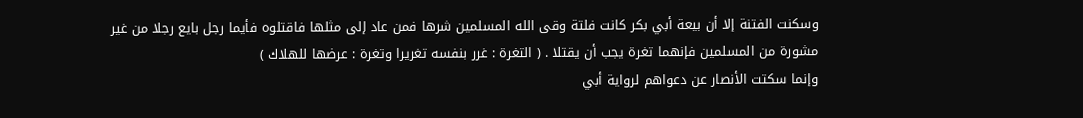وسكنت الفتنة إلا أن بيعة أبي بكر كانت فلتة وقى الله المسلمين شرها فمن عاد إلى مثلها فاقتلوه فأيما رجل بايع رجلا من غير مشورة من المسلمين فإنهما تغرة يجب أن يقتلا . ( التغرة : غرر بنفسه تغريرا وتغرة : عرضها للهلاك )
وإنما سكتت الأنصار عن دعواهم لرواية أبي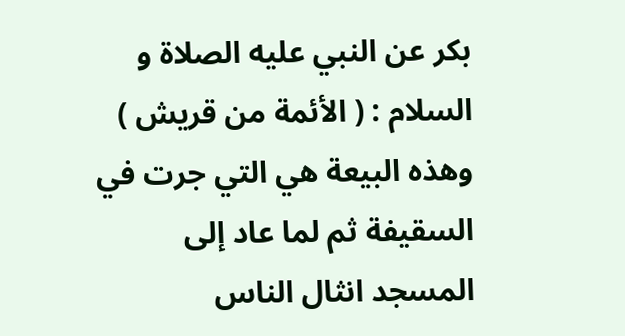بكر عن النبي عليه الصلاة و السلام : ( الأئمة من قريش )
وهذه البيعة هي التي جرت في السقيفة ثم لما عاد إلى المسجد انثال الناس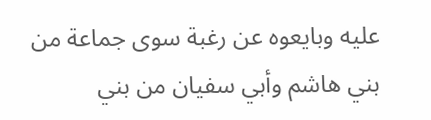عليه وبايعوه عن رغبة سوى جماعة من بني هاشم وأبي سفيان من بني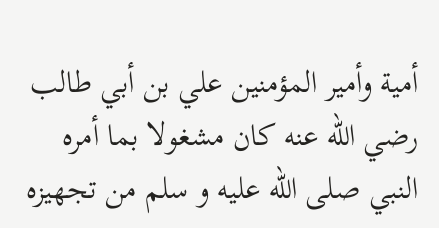أمية وأمير المؤمنين علي بن أبي طالب رضي الله عنه كان مشغولا بما أمره النبي صلى الله عليه و سلم من تجهيزه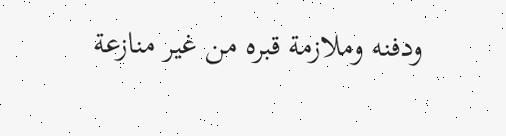ودفنه وملازمة قبره من غير منازعة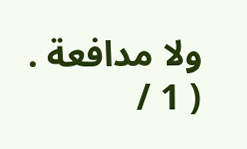ولا مدافعة .
( 1 /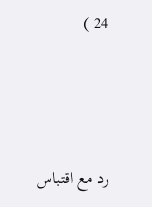24 )




رد مع اقتباس